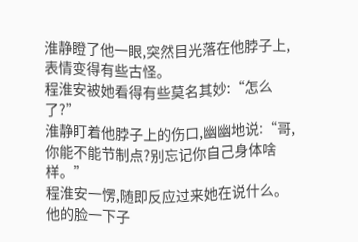淮静瞪了他一眼,突然目光落在他脖子上,表情变得有些古怪。
程淮安被她看得有些莫名其妙:“怎么了?”
淮静盯着他脖子上的伤口,幽幽地说:“哥,你能不能节制点?别忘记你自己身体啥样。”
程淮安一愣,随即反应过来她在说什么。
他的脸一下子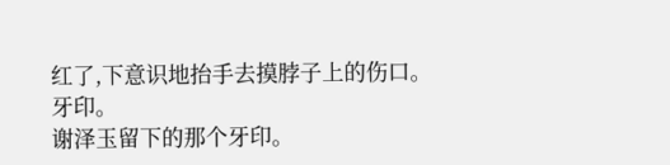红了,下意识地抬手去摸脖子上的伤口。
牙印。
谢泽玉留下的那个牙印。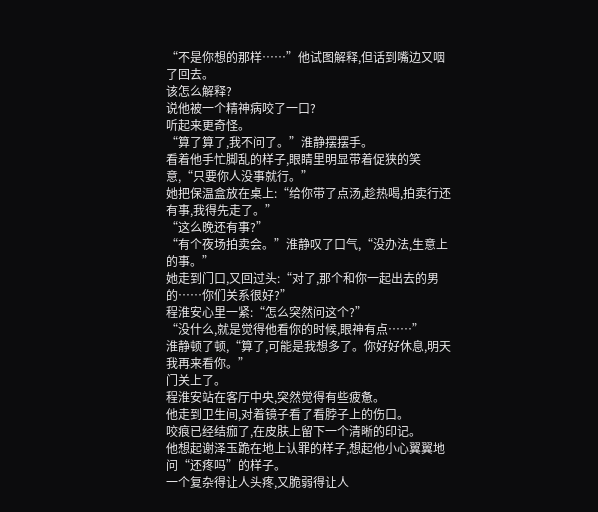“不是你想的那样……”他试图解释,但话到嘴边又咽了回去。
该怎么解释?
说他被一个精神病咬了一口?
听起来更奇怪。
“算了算了,我不问了。”淮静摆摆手。
看着他手忙脚乱的样子,眼睛里明显带着促狭的笑意,“只要你人没事就行。”
她把保温盒放在桌上:“给你带了点汤,趁热喝,拍卖行还有事,我得先走了。”
“这么晚还有事?”
“有个夜场拍卖会。”淮静叹了口气,“没办法,生意上的事。”
她走到门口,又回过头:“对了,那个和你一起出去的男的……你们关系很好?”
程淮安心里一紧:“怎么突然问这个?”
“没什么,就是觉得他看你的时候,眼神有点……”
淮静顿了顿,“算了,可能是我想多了。你好好休息,明天我再来看你。”
门关上了。
程淮安站在客厅中央,突然觉得有些疲惫。
他走到卫生间,对着镜子看了看脖子上的伤口。
咬痕已经结痂了,在皮肤上留下一个清晰的印记。
他想起谢泽玉跪在地上认罪的样子,想起他小心翼翼地问“还疼吗”的样子。
一个复杂得让人头疼,又脆弱得让人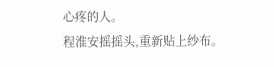心疼的人。
程淮安摇摇头,重新贴上纱布。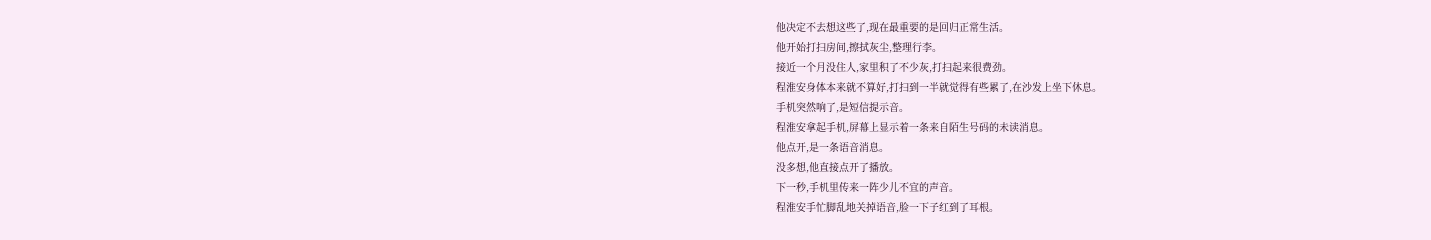他决定不去想这些了,现在最重要的是回归正常生活。
他开始打扫房间,擦拭灰尘,整理行李。
接近一个月没住人,家里积了不少灰,打扫起来很费劲。
程淮安身体本来就不算好,打扫到一半就觉得有些累了,在沙发上坐下休息。
手机突然响了,是短信提示音。
程淮安拿起手机,屏幕上显示着一条来自陌生号码的未读消息。
他点开,是一条语音消息。
没多想,他直接点开了播放。
下一秒,手机里传来一阵少儿不宜的声音。
程淮安手忙脚乱地关掉语音,脸一下子红到了耳根。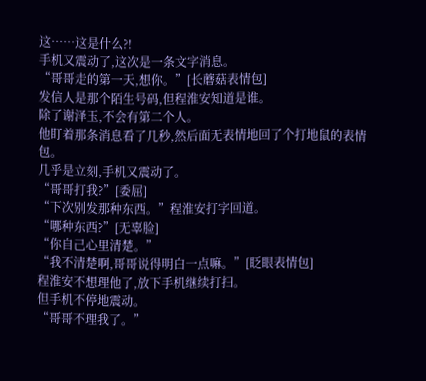这……这是什么?!
手机又震动了,这次是一条文字消息。
“哥哥走的第一天,想你。”[长蘑菇表情包]
发信人是那个陌生号码,但程淮安知道是谁。
除了谢泽玉,不会有第二个人。
他盯着那条消息看了几秒,然后面无表情地回了个打地鼠的表情包。
几乎是立刻,手机又震动了。
“哥哥打我?”[委屈]
“下次别发那种东西。”程淮安打字回道。
“哪种东西?”[无辜脸]
“你自己心里清楚。”
“我不清楚啊,哥哥说得明白一点嘛。”[眨眼表情包]
程淮安不想理他了,放下手机继续打扫。
但手机不停地震动。
“哥哥不理我了。”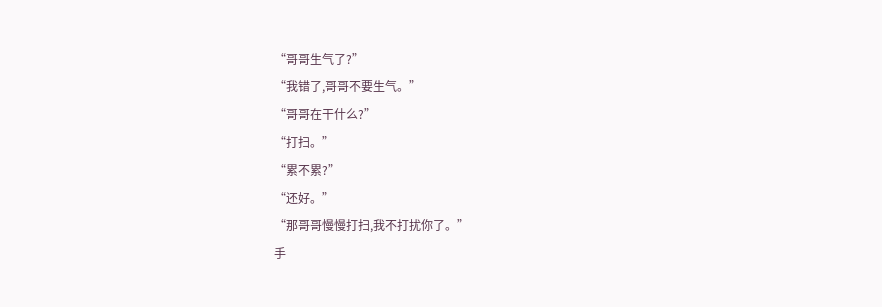“哥哥生气了?”
“我错了,哥哥不要生气。”
“哥哥在干什么?”
“打扫。”
“累不累?”
“还好。”
“那哥哥慢慢打扫,我不打扰你了。”
手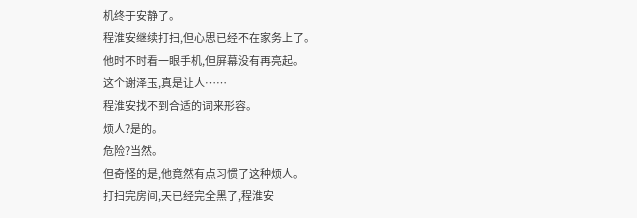机终于安静了。
程淮安继续打扫,但心思已经不在家务上了。
他时不时看一眼手机,但屏幕没有再亮起。
这个谢泽玉,真是让人……
程淮安找不到合适的词来形容。
烦人?是的。
危险?当然。
但奇怪的是,他竟然有点习惯了这种烦人。
打扫完房间,天已经完全黑了,程淮安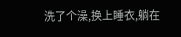洗了个澡,换上睡衣,躺在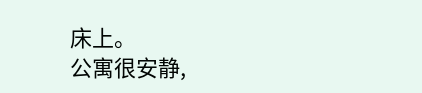床上。
公寓很安静,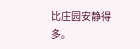比庄园安静得多。